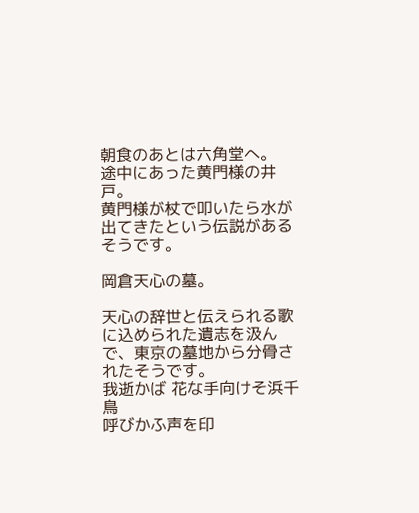朝食のあとは六角堂へ。
途中にあった黄門様の井戸。
黄門様が杖で叩いたら水が出てきたという伝説があるそうです。

岡倉天心の墓。

天心の辞世と伝えられる歌に込められた遺志を汲んで、東京の墓地から分骨されたそうです。
我逝かば 花な手向けそ浜千鳥
呼びかふ声を印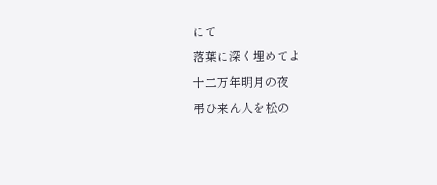にて
落葉に深く埋めてよ
十二万年明月の夜
弔ひ来ん人を松の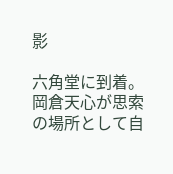影

六角堂に到着。
岡倉天心が思索の場所として自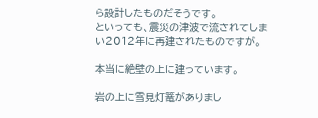ら設計したものだそうです。
といっても、震災の津波で流されてしまい2012年に再建されたものですが。

本当に絶壁の上に建っています。

岩の上に雪見灯篭がありまし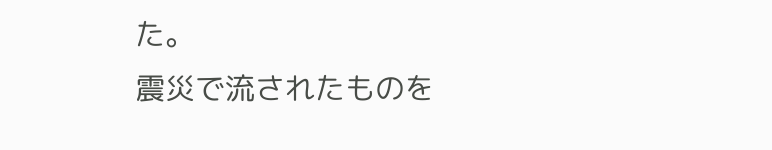た。
震災で流されたものを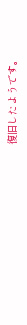復旧したようです。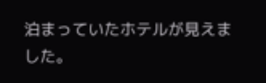泊まっていたホテルが見えました。